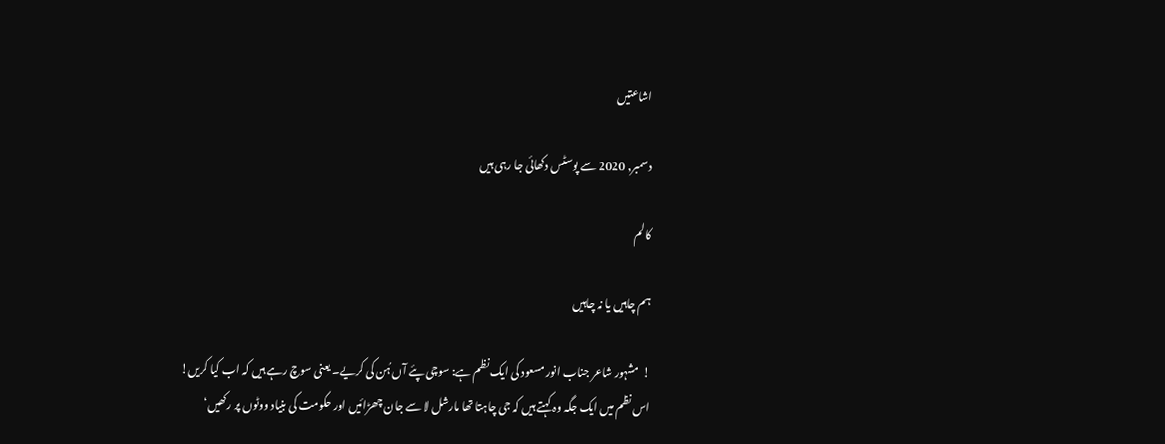اشاعتیں

دسمبر, 2020 سے پوسٹس دکھائی جا رہی ہیں

کالم

ہم چاہیں یا نہ چاہیں

!  مشہور شاعر جناب انور مسعود کی ایک نظم ہے: سوچی پئے آں ہُن کی کریے۔ یعنی سوچ رہے ہیں کہ اب کیا کریں! اس نظم میں ایک جگہ وہ کہتے ہیں کہ جی چاہتا تھا مارشل لا سے جان چھڑائیں اور حکومت کی بنیاد ووٹوں پر رکھیں‘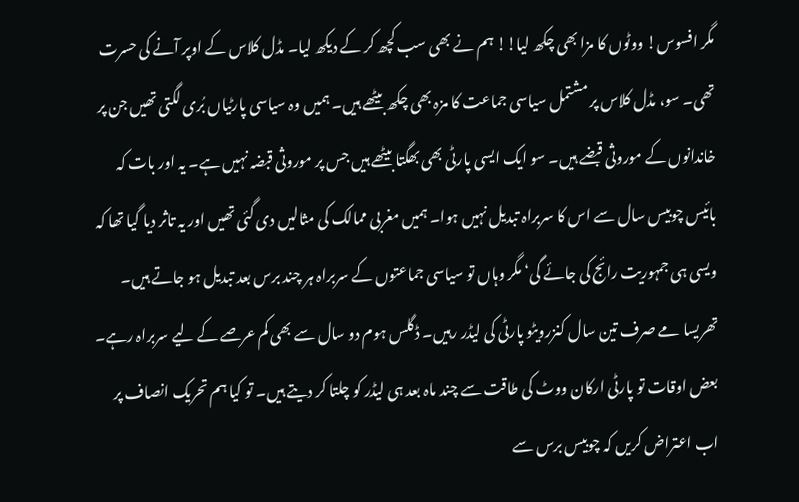مگر افسوس! ووٹوں کا مزا بھی چکھ لیا!! ہم نے بھی سب کچھ کر کے دیکھ لیا۔ مڈل کلاس کے اوپر آنے کی حسرت تھی۔ سو، مڈل کلاس پر مشتمل سیاسی جماعت کا مزہ بھی چکھ بیٹھے ہیں۔ ہمیں وہ سیاسی پارٹیاں بُری لگتی تھیں جن پر خاندانوں کے موروثی قبضے ہیں۔ سو ایک ایسی پارٹی بھی بھگتا بیٹھے ہیں جس پر موروثی قبضہ نہیں ہے۔ یہ اور بات کہ بائیس چوبیس سال سے اس کا سربراہ تبدیل نہیں ہوا۔ ہمیں مغربی ممالک کی مثالیں دی گئی تھیں اور یہ تاثر دیا گیا تھا کہ ویسی ہی جمہوریت رائج کی جائے گی‘ مگر وہاں تو سیاسی جماعتوں کے سربراہ ہر چند برس بعد تبدیل ہو جاتے ہیں۔ تھریسا مے صرف تین سال کنزرویٹو پارٹی کی لیڈر رہیں۔ ڈگلس ہوم دو سال سے بھی کم عرصے کے لیے سربراہ رہے۔ بعض اوقات تو پارٹی ارکان ووٹ کی طاقت سے چند ماہ بعد ہی لیڈر کو چلتا کر دیتے ہیں۔ تو کیا ہم تحریک انصاف پر اب اعتراض کریں کہ چوبیس برس سے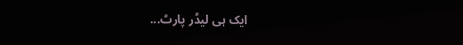ایک ہی لیڈر پارٹ...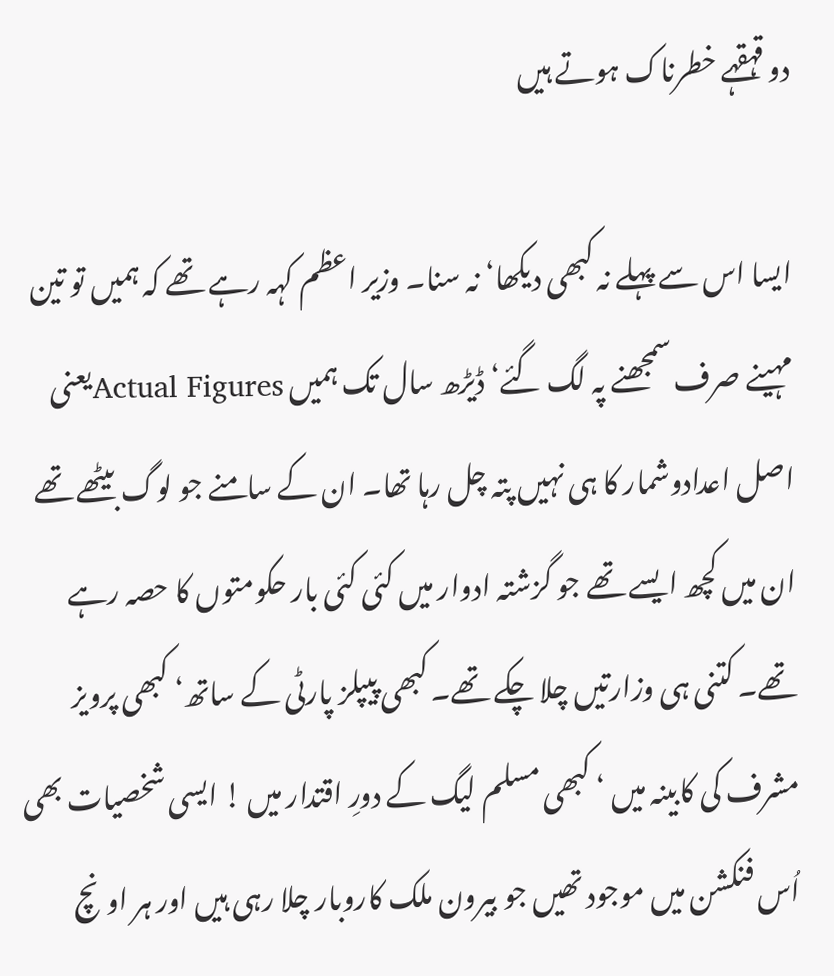دو قہقہے خطرناک ہوتے ہیں

ایسا اس سے پہلے نہ کبھی دیکھا‘ نہ سنا۔ وزیر اعظم کہہ رہے تھے کہ ہمیں تو تین مہینے صرف سمجھنے پہ لگ گئے‘ڈیڑھ سال تک ہمیں Actual Figuresیعنی اصل اعدادوشمار کا ہی نہیں پتہ چل رہا تھا۔ ان کے سامنے جو لوگ بیٹھے تھے ان میں کچھ ایسے تھے جو گزشتہ ادوار میں کئی کئی بار حکومتوں کا حصہ رہے تھے۔ کتنی ہی وزارتیں چلا چکے تھے۔ کبھی پیپلز پارٹی کے ساتھ‘ کبھی پرویز مشرف کی کابینہ میں ‘ کبھی مسلم لیگ کے دورِ اقتدار میں ! ایسی شخصیات بھی اُس فنکشن میں موجود تھیں جو بیرون ملک کاروبار چلا رہی ہیں اور ہر اونچ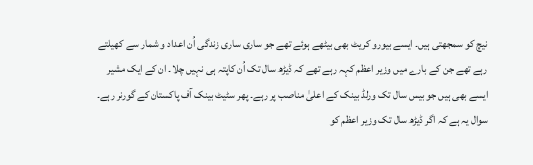نیچ کو سمجھتی ہیں۔ ایسے بیورو کریٹ بھی بیٹھے ہوئے تھے جو ساری ساری زندگی اُن اعداد و شمار سے کھیلتے رہے تھے جن کے بارے میں وزیر اعظم کہہ رہے تھے کہ ڈیڑھ سال تک اُن کاپتہ ہی نہیں چلا۔ ان کے ایک مشیر ایسے بھی ہیں جو بیس سال تک ورلڈ بینک کے اعلیٰ مناصب پر رہے۔ پھر سٹیٹ بینک آف پاکستان کے گورنر رہے۔ سوال یہ ہے کہ اگر ڈیڑھ سال تک وزیر اعظم کو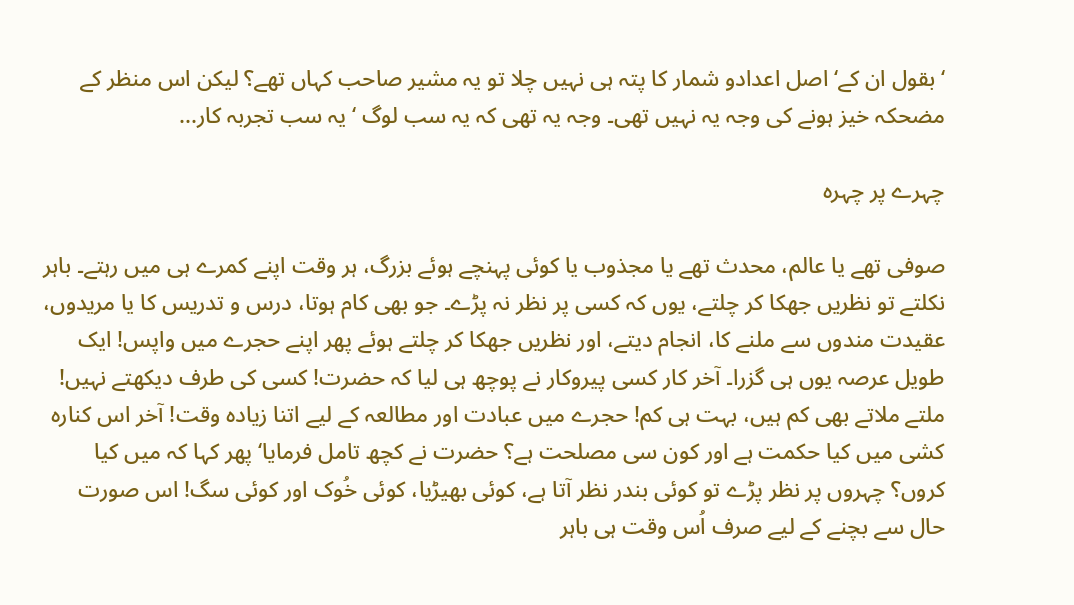‘ بقول ان کے‘ اصل اعدادو شمار کا پتہ ہی نہیں چلا تو یہ مشیر صاحب کہاں تھے؟ لیکن اس منظر کے مضحکہ خیز ہونے کی وجہ یہ نہیں تھی۔ وجہ یہ تھی کہ یہ سب لوگ ‘ یہ سب تجربہ کار...

چہرے پر چہرہ

صوفی تھے یا عالم، محدث تھے یا مجذوب یا کوئی پہنچے ہوئے بزرگ، ہر وقت اپنے کمرے ہی میں رہتے۔ باہر نکلتے تو نظریں جھکا کر چلتے، یوں کہ کسی پر نظر نہ پڑے۔ جو بھی کام ہوتا، درس و تدریس کا یا مریدوں، عقیدت مندوں سے ملنے کا، انجام دیتے، اور نظریں جھکا کر چلتے ہوئے پھر اپنے حجرے میں واپس! ایک طویل عرصہ یوں ہی گزرا۔ آخر کار کسی پیروکار نے پوچھ ہی لیا کہ حضرت! کسی کی طرف دیکھتے نہیں! ملتے ملاتے بھی کم ہیں، بہت ہی کم! حجرے میں عبادت اور مطالعہ کے لیے اتنا زیادہ وقت! آخر اس کنارہ کشی میں کیا حکمت ہے اور کون سی مصلحت ہے؟ حضرت نے کچھ تامل فرمایا‘ پھر کہا کہ میں کیا کروں؟ چہروں پر نظر پڑے تو کوئی بندر نظر آتا ہے، کوئی بھیڑیا، کوئی خُوک اور کوئی سگ! اس صورت حال سے بچنے کے لیے صرف اُس وقت ہی باہر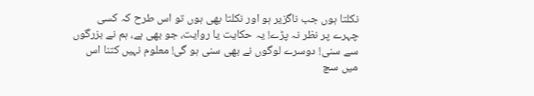نکلتا ہوں جب ناگزیر ہو اور نکلتا بھی ہوں تو اس طرح کہ کسی چہرے پر نظر نہ پڑے! یہ حکایت یا روایت، جو بھی ہے، ہم نے بزرگوں سے سنی! دوسرے لوگوں نے بھی سنی ہو گی! معلوم نہیں کتنا اس میں سچ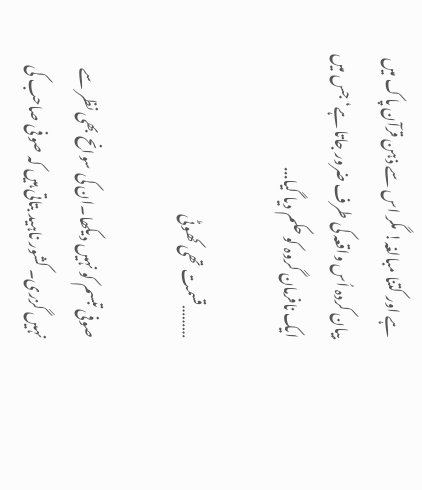ہے اور کتنا مبالغہ! مگر اس سے ذہن قرآن پاک میں بیان کردہ اُس واقعہ کی طرف ضرور جاتا ہے‘ جس میں ایک نافرمان گروہ کو حکم دیا گیا...

………قسمت تھی کھوٹی

صوفی تبسم کو نہیں دیکھا۔ان کی سوانح بھی نظر سے نہیں گزری۔ کشور ناہید بتاتی ہیں کہ صوفی صاحب کی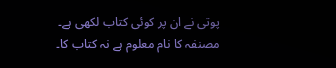پوتی نے ان پر کوئی کتاب لکھی ہے۔ مصنفہ کا نام معلوم ہے نہ کتاب کا۔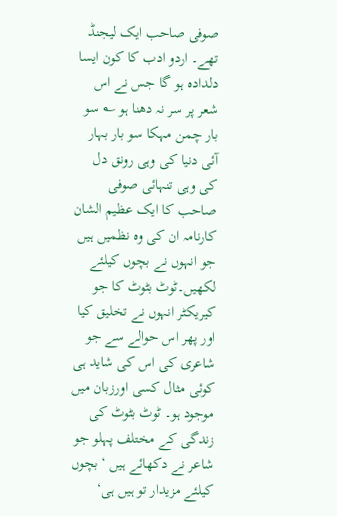صوفی صاحب ایک لیجنڈ تھے۔ اردو ادب کا کون ایسا دلدادہ ہو گا جس نے اس شعر پر سر نہ دھنا ہو ؎ سو بار چمن مہکا سو بار بہار آئی دنیا کی وہی رونق دل کی وہی تنہائی صوفی صاحب کا ایک عظیم الشان کارنامہ ان کی وہ نظمیں ہیں جو انہوں نے بچوں کیلئے لکھیں۔ٹوٹ بٹوٹ کا جو کیریکٹر انہوں نے تخلیق کیا اور پھر اس حوالے سے جو شاعری کی اس کی شاید ہی کوئی مثال کسی اورزبان میں موجود ہو۔ ٹوٹ بٹوٹ کی زندگی کے مختلف پہلو جو شاعر نے دکھائے ہیں ‘ بچوں کیلئے مزیدار تو ہیں ہی‘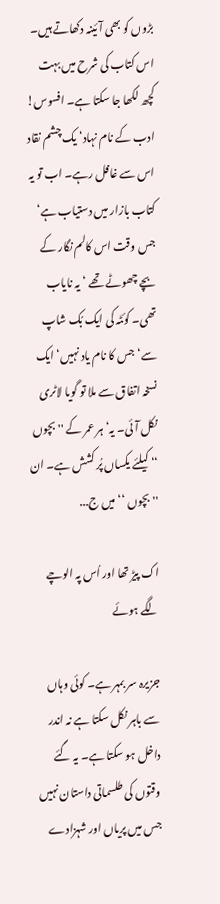بڑوں کو بھی آئینہ دکھاتے ہیں۔ اس کتاب کی شرح میں بہت کچھ لکھا جا سکتا ہے۔ افسوس! ادب کے نام نہاد‘ یک چشم نقاد اس سے غافل رہے۔ اب تو یہ کتاب بازار میں دستیاب ہے‘ جس وقت اس کالم نگار کے بچے چھوٹے تھے ‘ یہ نایاب تھی۔ کوئٹہ کی ایک بُک شاپ سے‘ جس کا نام یاد نہیں‘ ایک نسخہ اتفاق سے ملا تو گویا لاٹری نکل آئی۔ یہ‘ ہر عمر کے '' بچوں ‘‘ کیلئے یکساں پُر کشش ہے۔ ان '' بچوں ‘‘ میں ج...

اک پیڑ تھا اور اُس پہ الوچے لگے ہوئے

جزیرہ سر بمہر ہے۔ کوئی وہاں سے باہر نکل سکتا ہے نہ اندر داخل ہو سکتا ہے۔ یہ گئے وقتوں کی طلسماتی داستان نہیں جس میں پریاں اور شہزادے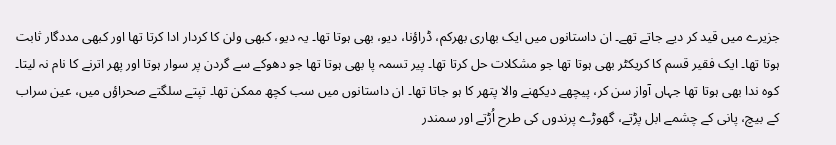جزیرے میں قید کر دیے جاتے تھے۔ ان داستانوں میں ایک بھاری بھرکم، ڈراؤنا، دیو، بھی ہوتا تھا۔ یہ دیو، کبھی ولن کا کردار ادا کرتا تھا اور کبھی مددگار ثابت ہوتا تھا۔ ایک فقیر قسم کا کریکٹر بھی ہوتا تھا جو مشکلات حل کرتا تھا۔ پیر تسمہ پا بھی ہوتا تھا جو دھوکے سے گردن پر سوار ہوتا اور پھر اترنے کا نام نہ لیتا۔ کوہ ندا بھی ہوتا تھا جہاں آواز سن کر، پیچھے دیکھنے والا پتھر کا ہو جاتا تھا۔ ان داستانوں میں سب کچھ ممکن تھا۔ تپتے سلگتے صحراؤں میں، عین سراب کے بیچ، پانی کے چشمے ابل پڑتے، گھوڑے پرندوں کی طرح اُڑتے اور سمندر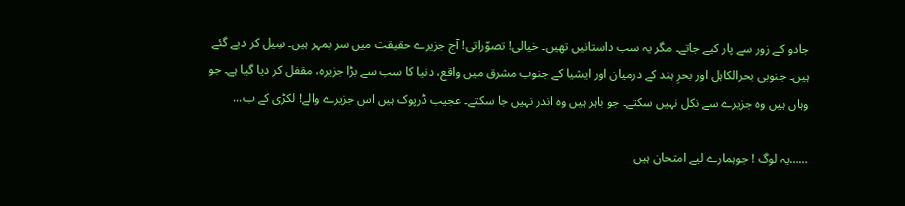جادو کے زور سے پار کیے جاتے۔ مگر یہ سب داستانیں تھیں۔ خیالی! تصوّراتی! آج جزیرے حقیقت میں سر بمہر ہیں۔ سِیل کر دیے گئے ہیں۔ جنوبی بحرالکاہل اور بحرِ ہند کے درمیان اور ایشیا کے جنوب مشرق میں واقع، دنیا کا سب سے بڑا جزیرہ، مقفل کر دیا گیا ہے۔ جو وہاں ہیں وہ جزیرے سے نکل نہیں سکتے۔ جو باہر ہیں وہ اندر نہیں جا سکتے۔ عجیب ڈرپوک ہیں اس جزیرے والے! لکڑی کے ب...

……یہ لوگ ! جوہمارے لیے امتحان ہیں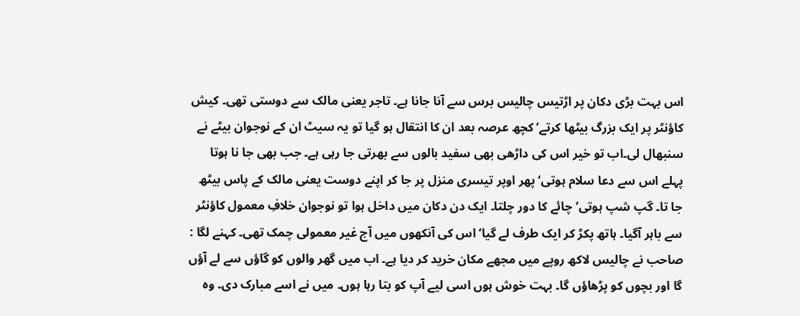اس بہت بڑی دکان پر اڑتیس چالیس برس سے آنا جانا ہے۔ تاجر یعنی مالک سے دوستی تھی۔ کیش کاؤنٹر پر ایک بزرگ بیٹھا کرتے‘ کچھ عرصہ بعد ان کا انتقال ہو گیا تو یہ سیٹ ان کے نوجوان بیٹے نے سنبھال لی۔اب تو خیر اس کی داڑھی بھی سفید بالوں سے بھرتی جا رہی ہے۔ جب بھی جا نا ہوتا پہلے اس سے دعا سلام ہوتی‘پھر اوپر تیسری منزل پر جا کر اپنے دوست یعنی مالک کے پاس بیٹھ جا تا۔ گپ شپ ہوتی‘ چائے کا دور چلتا۔ ایک دن دکان میں داخل ہوا تو نوجوان خلافِ معمول کاؤنٹر سے باہر آگیا۔ ہاتھ پکڑ کر ایک طرف لے گیا‘ اس کی آنکھوں میں آج غیر معمولی چمک تھی۔ کہنے لگا : صاحب نے چالیس لاکھ روپے میں مجھے مکان خرید کر دیا ہے۔ اب میں گھر والوں کو گاؤں سے لے آؤں گا اور بچوں کو پڑھاؤں گا۔ بہت خوش ہوں اسی لیے آپ کو بتا رہا ہوں۔ میں نے اسے مبارک دی۔ وہ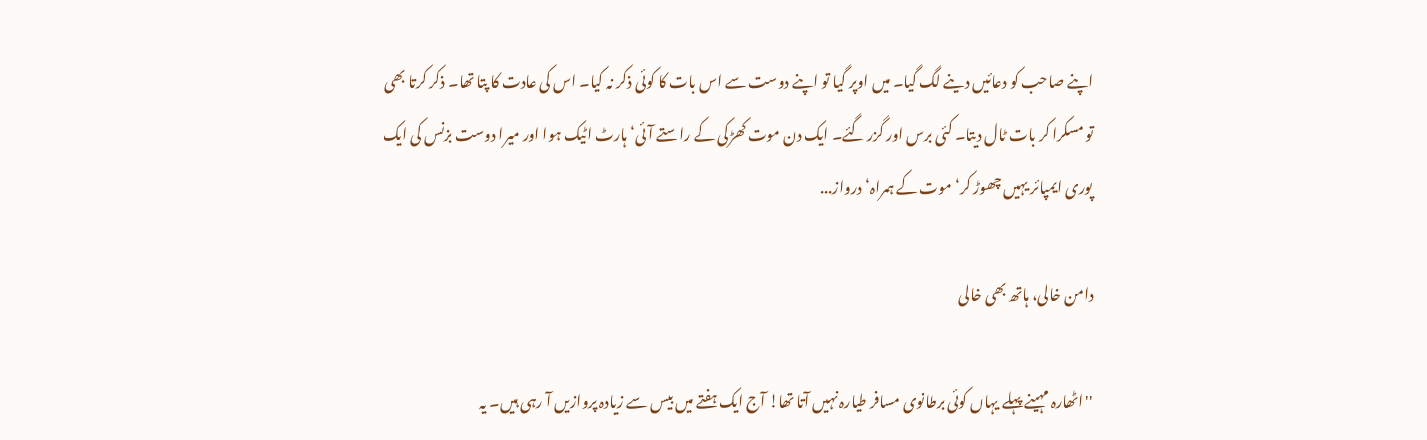اپنے صاحب کو دعائیں دینے لگ گیا۔ میں اوپر گیا تو اپنے دوست سے اس بات کا کوئی ذکر نہ کیا۔ اس کی عادت کا پتا تھا۔ ذکر کرتا بھی تو مسکرا کر بات ٹال دیتا۔ کئی برس اور گزر گئے۔ ایک دن موت کھڑکی کے راستے آئی‘ ہارٹ اٹیک ہوا اور میرا دوست بزنس کی ایک پوری ایمپائر یہیں چھوڑ کر‘موت کے ہمراہ‘ درواز...

دامن خالی، ہاتھ بھی خالی

''اٹھارہ مہینے پہلے یہاں کوئی برطانوی مسافر طیارہ نہیں آتا تھا! آج ایک ہفتے میں بیس سے زیادہ پروازیں آ رہی ہیں۔ یہ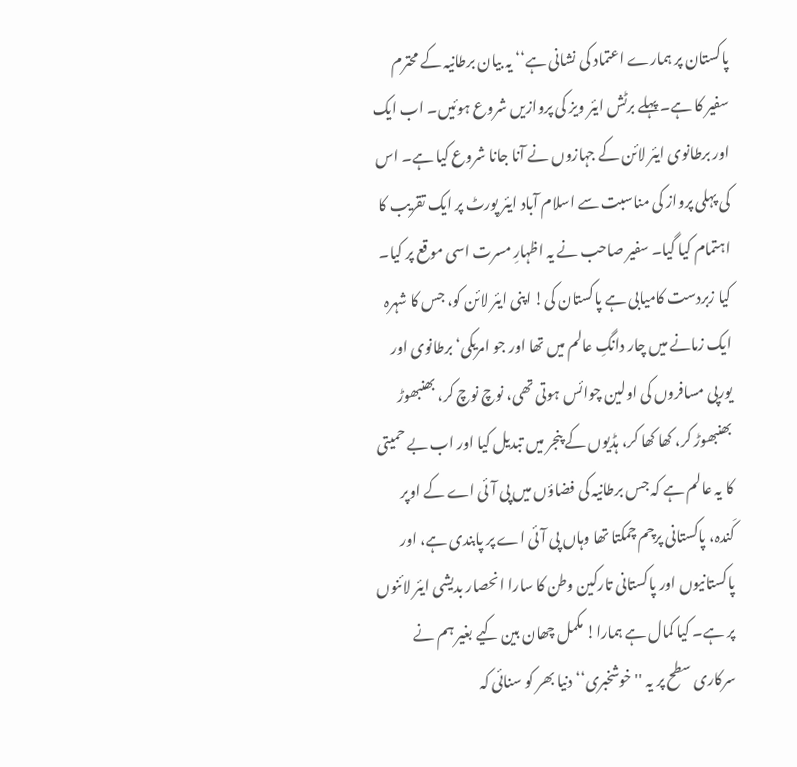پاکستان پر ہمارے اعتماد کی نشانی ہے‘‘ یہ بیان برطانیہ کے محترم سفیر کا ہے۔ پہلے برٹش ایئر ویز کی پروازیں شروع ہوئیں۔ اب ایک اور برطانوی ایئر لائن کے جہازوں نے آنا جانا شروع کیا ہے۔ اس کی پہلی پرواز کی مناسبت سے اسلام آباد ایئر پورٹ پر ایک تقریب کا اہتمام کیا گیا۔ سفیر صاحب نے یہ اظہارِ مسرت اسی موقع پر کیا۔ کیا زبردست کامیابی ہے پاکستان کی! اپنی ایئر لائن کو، جس کا شہرہ ایک زمانے میں چار دانگِ عالم میں تھا اور جو امریکی‘ برطانوی اور یورپی مسافروں کی اولین چوائس ہوتی تھی، نوچ نوچ کر، بھنبھوڑ بھنبھوڑ کر، کھا کھا کر، ہڈیوں کے پنجر میں تبدیل کیا اور اب بے حمیتی کا یہ عالم ہے کہ جس برطانیہ کی فضاؤں میں پی آئی اے کے اوپر کَندہ، پاکستانی پرچم چمکتا تھا وہاں پی آئی اے پر پابندی ہے، اور پاکستانیوں اور پاکستانی تارکین وطن کا سارا انحصار بدیشی ایئر لائنوں پر ہے۔ کیا کمال ہے ہمارا! مکمل چھان بین کیے بغیر ہم نے سرکاری سطح پر یہ ''خوشخبری‘‘ دنیا بھر کو سنائی کہ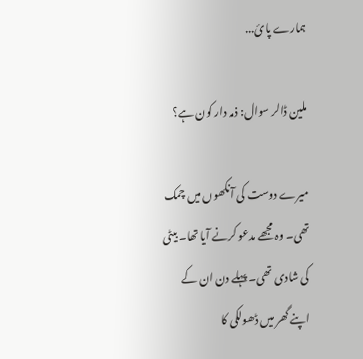ہمارے پائ...

ملین ڈالر سوال: ذمہ دار کون ہے؟

میرے دوست کی آنکھوں میں چمک تھی۔ وہ مجھے مدعو کرنے آیا تھا۔ بیٹی کی شادی تھی۔ پہلے دن ان کے اپنے گھر میں ڈھولکی کا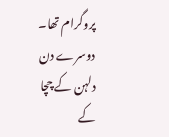پروگرام تھا۔ دوسرے دن دلہن کے چچا کے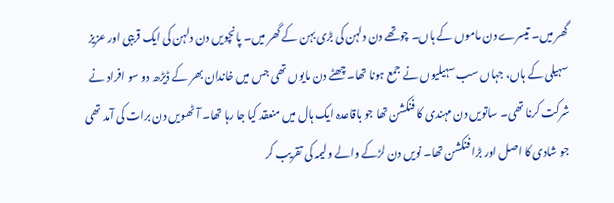گھر میں۔ تیسرے دن ماموں کے ہاں۔ چوتھے دن دلہن کی بڑی بہن کے گھر میں۔ پانچویں دن دلہن کی ایک قریبی اور عزیز سہیلی کے ہاں، جہاں سب سہیلیوں نے جمع ہونا تھا۔ چھٹے دن مایوں تھی جس میں خاندان بھر کے ڈیڑھ دو سو افراد نے شرکت کرنا تھی۔ ساتویں دن مہندی کا فنکشن تھا جو باقاعدہ ایک ہال میں منعقد کیا جا رہا تھا۔ آٹھویں دن برات کی آمد تھی جو شادی کا اصل اور بڑا فنکشن تھا۔ نویں دن لڑکے والے ولیمہ کی تقریب کر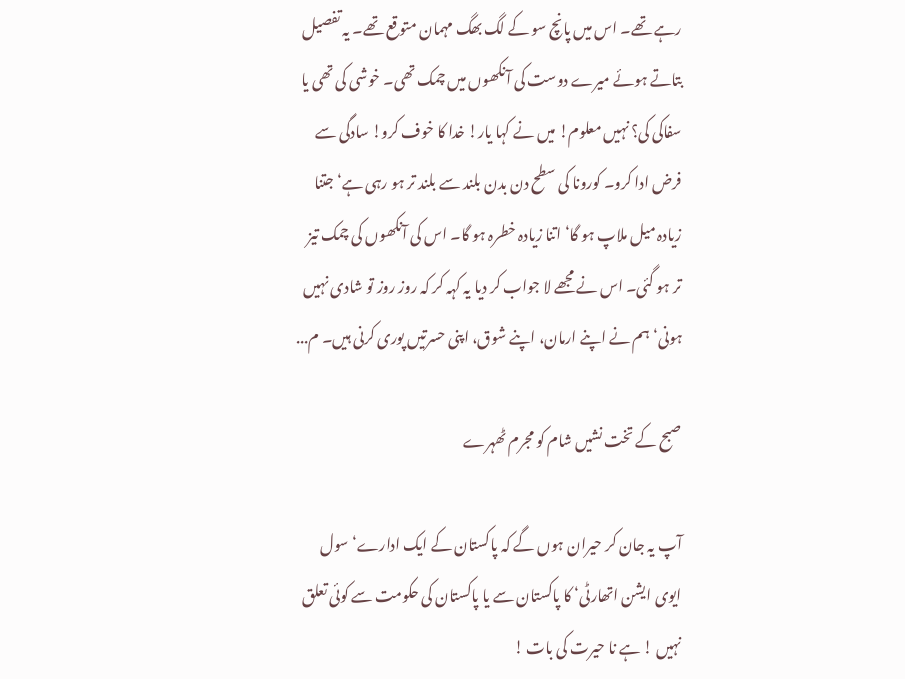رہے تھے۔ اس میں پانچ سو کے لگ بھگ مہمان متوقع تھے۔ یہ تفصیل بتاتے ہوئے میرے دوست کی آنکھوں میں چمک تھی۔ خوشی کی تھی یا سفاکی کی؟ نہیں معلوم! میں نے کہا یار! خدا کا خوف کرو! سادگی سے فرض ادا کرو۔ کورونا کی سطح دن بدن بلند سے بلند تر ہو رہی ہے‘ جتنا زیادہ میل ملاپ ہو گا‘ اتنا زیادہ خطرہ ہو گا۔ اس کی آنکھوں کی چمک تیز تر ہو گئی۔ اس نے مجھے لا جواب کر دیا یہ کہہ کر کہ روز روز تو شادی نہیں ہونی‘ ہم نے اپنے ارمان، اپنے شوق، اپنی حسرتیں پوری کرنی ہیں۔ م...

صبح کے تخت نشیں شام کو مجرم ٹھہرے

آپ یہ جان کر حیران ہوں گے کہ پاکستان کے ایک ادارے‘ سول ایوی ایشن اتھارٹی‘ کا پاکستان سے یا پاکستان کی حکومت سے کوئی تعلق نہیں ! ہے نا حیرت کی بات !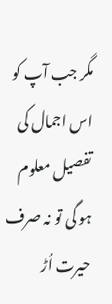مگر جب آپ کو اس اجمال کی تفصیل معلوم ہو گی تو نہ صرف حیرت اُڑ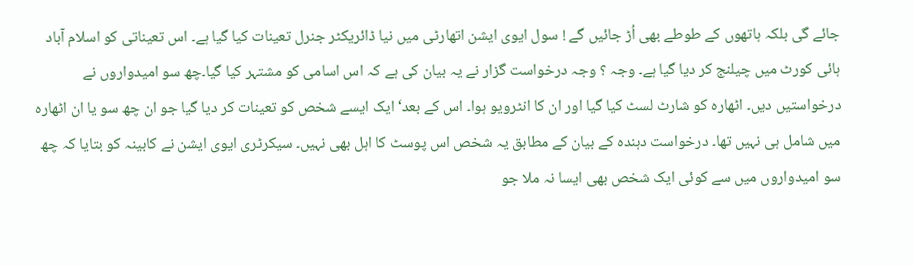جائے گی بلکہ ہاتھوں کے طوطے بھی اُڑ جائیں گے ! سول ایوی ایشن اتھارٹی میں نیا ڈائریکٹر جنرل تعینات کیا گیا ہے۔ اس تعیناتی کو اسلام آباد ہائی کورٹ میں چیلنج کر دیا گیا ہے۔ وجہ ؟ وجہ درخواست گزار نے یہ بیان کی ہے کہ اس اسامی کو مشتہر کیا گیا۔چھ سو امیدواروں نے درخواستیں دیں۔ اٹھارہ کو شارٹ لسٹ کیا گیا اور ان کا انٹرویو ہوا۔ اس کے بعد‘ ایک ایسے شخص کو تعینات کر دیا گیا جو ان چھ سو یا ان اٹھارہ میں شامل ہی نہیں تھا۔ درخواست دہندہ کے بیان کے مطابق یہ شخص اس پوسٹ کا اہل بھی نہیں۔ سیکرٹری ایوی ایشن نے کابینہ کو بتایا کہ چھ سو امیدواروں میں سے کوئی ایک شخص بھی ایسا نہ ملا جو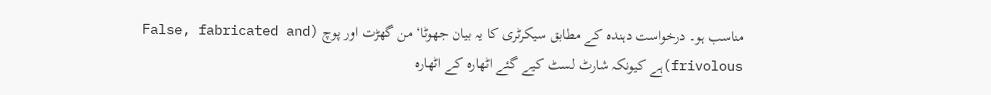مناسب ہو۔ درخواست دہندہ کے مطابق سیکرٹری کا یہ بیان جھوٹا‘ من گھڑت اور پوچ (False, fabricated and frivolous)ہے کیونکہ شارٹ لسٹ کیے گئے اٹھارہ کے اٹھارہ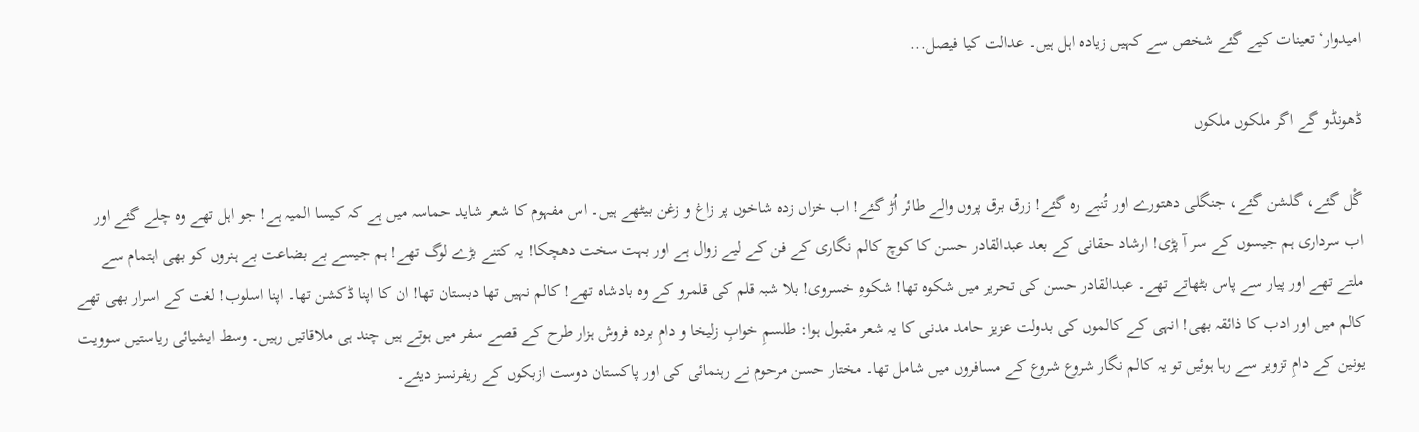امیدوار‘ تعینات کیے گئے شخص سے کہیں زیادہ اہل ہیں۔ عدالت کیا فیصل...

ڈھونڈو گے اگر ملکوں ملکوں

گْل گئے، گلشن گئے، جنگلی دھتورے اور تُنبے رہ گئے! زرق برق پروں والے طائر اُڑ گئے! اب خزاں زدہ شاخوں پر زاغ و زغن بیٹھے ہیں۔ اس مفہوم کا شعر شاید حماسہ میں ہے کہ کیسا المیہ ہے! جو اہل تھے وہ چلے گئے اور اب سرداری ہم جیسوں کے سر آ پڑی! ارشاد حقانی کے بعد عبدالقادر حسن کا کوچ کالم نگاری کے فن کے لیے زوال ہے اور بہت سخت دھچکا! یہ کتنے بڑے لوگ تھے! ہم جیسے بے بضاعت بے ہنروں کو بھی اہتمام سے ملتے تھے اور پیار سے پاس بٹھاتے تھے۔ عبدالقادر حسن کی تحریر میں شکوہ تھا! شکوہِ خسروی! بلا شبہ قلم کی قلمرو کے وہ بادشاہ تھے! کالم نہیں تھا دبستان تھا! ان کا اپنا ڈکشن تھا۔ اپنا اسلوب! لغت کے اسرار بھی تھے کالم میں اور ادب کا ذائقہ بھی! انہی کے کالموں کی بدولت عزیز حامد مدنی کا یہ شعر مقبول ہوا: طلسمِ خوابِ زلیخا و دامِ بردہ فروش ہزار طرح کے قصے سفر میں ہوتے ہیں چند ہی ملاقاتیں رہیں۔ وسط ایشیائی ریاستیں سوویت یونین کے دامِ تزویر سے رہا ہوئیں تو یہ کالم نگار شروع شروع کے مسافروں میں شامل تھا۔ مختار حسن مرحوم نے رہنمائی کی اور پاکستان دوست ازبکوں کے ریفرنسز دیئے۔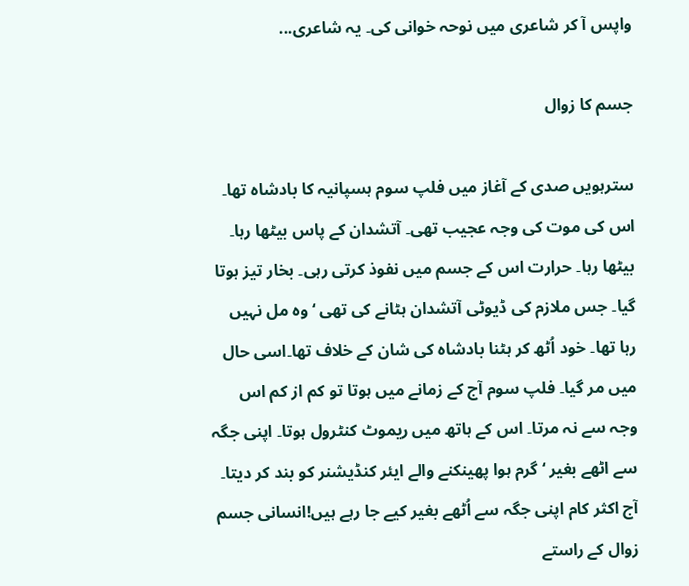واپس آ کر شاعری میں نوحہ خوانی کی۔ یہ شاعری...

جسم کا زوال

سترہویں صدی کے آغاز میں فلپ سوم ہسپانیہ کا بادشاہ تھا۔ اس کی موت کی وجہ عجیب تھی۔ آتشدان کے پاس بیٹھا رہا۔ بیٹھا رہا۔ حرارت اس کے جسم میں نفوذ کرتی رہی۔ بخار تیز ہوتا گیا۔ جس ملازم کی ڈیوٹی آتشدان ہٹانے کی تھی ‘ وہ مل نہیں رہا تھا۔ خود اُٹھ کر ہٹنا بادشاہ کی شان کے خلاف تھا۔اسی حال میں مر گیا۔ فلپ سوم آج کے زمانے میں ہوتا تو کم از کم اس وجہ سے نہ مرتا۔ اس کے ہاتھ میں ریموٹ کنٹرول ہوتا۔ اپنی جگہ سے اٹھے بغیر ‘ گرم ہوا پھینکنے والے ایئر کنڈیشنر کو بند کر دیتا۔ آج اکثر کام اپنی جگہ سے اُٹھے بغیر کیے جا رہے ہیں!انسانی جسم زوال کے راستے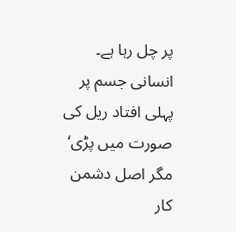پر چل رہا ہے۔ انسانی جسم پر پہلی افتاد ریل کی صورت میں پڑی‘ مگر اصل دشمن کار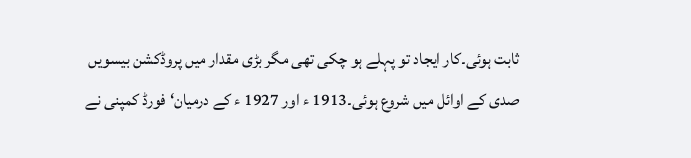ثابت ہوئی۔کار ایجاد تو پہلے ہو چکی تھی مگر بڑی مقدار میں پروڈکشن بیسویں صدی کے اوائل میں شروع ہوئی۔1913 ء اور 1927 ء کے درمیان‘فورڈ کمپنی نے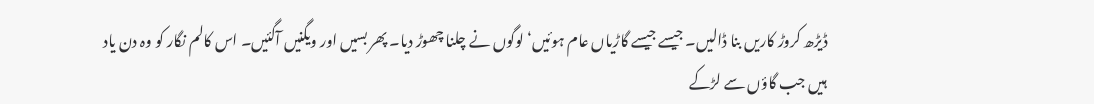ڈیڑھ کروڑ کاریں بنا ڈالیں۔ جیسے جیسے گاڑیاں عام ہوئیں‘ لوگوں نے چلنا چھوڑ دیا۔ پھر بسیں اور ویگنیں آگئیں۔ اس کالم نگار کو وہ دن یاد ہیں جب گاؤں سے لڑکے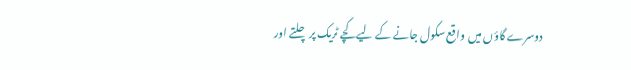دوسرے گاؤں میں واقع سکول جانے کے لیے کچے ٹریک پر چلتے اور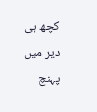کچھ ہی دیر میں پہنچ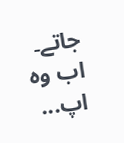جاتے۔ اب وہ اپ...